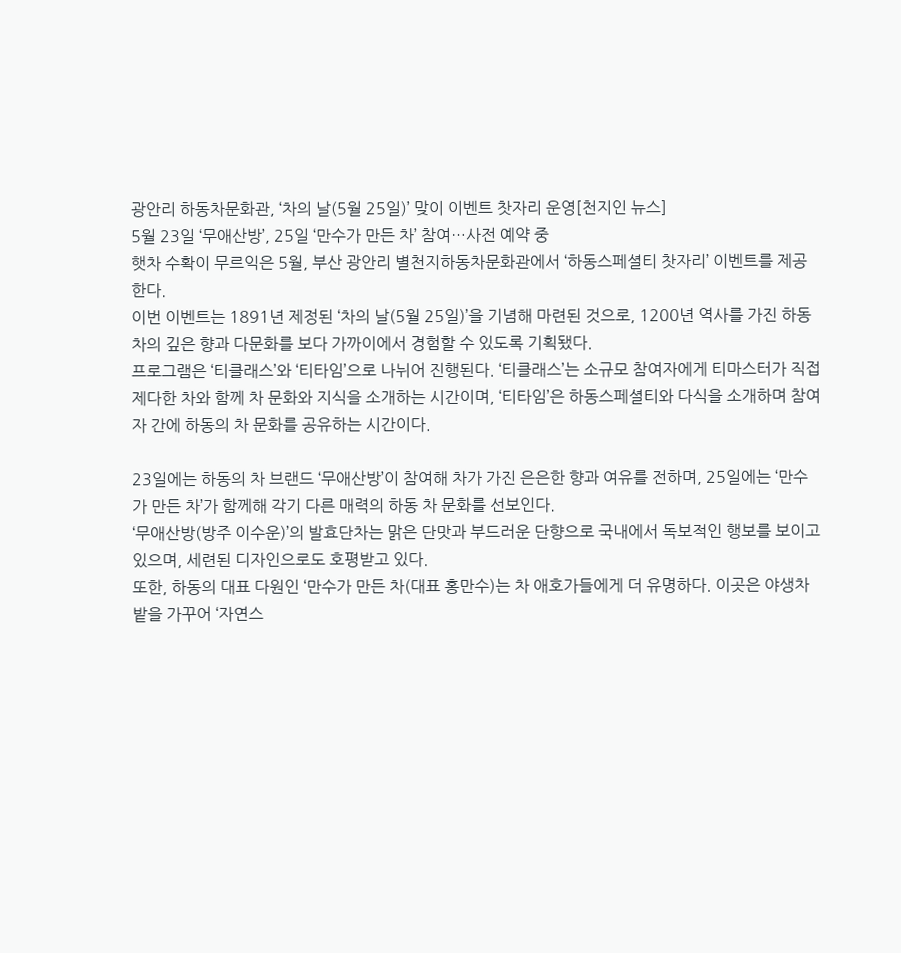광안리 하동차문화관, ‘차의 날(5월 25일)’ 맞이 이벤트 찻자리 운영[천지인 뉴스]
5월 23일 ‘무애산방’, 25일 ‘만수가 만든 차’ 참여…사전 예약 중
햇차 수확이 무르익은 5월, 부산 광안리 별천지하동차문화관에서 ‘하동스페셜티 찻자리’ 이벤트를 제공한다.
이번 이벤트는 1891년 제정된 ‘차의 날(5월 25일)’을 기념해 마련된 것으로, 1200년 역사를 가진 하동 차의 깊은 향과 다문화를 보다 가까이에서 경험할 수 있도록 기획됐다.
프로그램은 ‘티클래스’와 ‘티타임’으로 나뉘어 진행된다. ‘티클래스’는 소규모 참여자에게 티마스터가 직접 제다한 차와 함께 차 문화와 지식을 소개하는 시간이며, ‘티타임’은 하동스페셜티와 다식을 소개하며 참여자 간에 하동의 차 문화를 공유하는 시간이다.

23일에는 하동의 차 브랜드 ‘무애산방’이 참여해 차가 가진 은은한 향과 여유를 전하며, 25일에는 ‘만수가 만든 차’가 함께해 각기 다른 매력의 하동 차 문화를 선보인다.
‘무애산방(방주 이수운)’의 발효단차는 맑은 단맛과 부드러운 단향으로 국내에서 독보적인 행보를 보이고 있으며, 세련된 디자인으로도 호평받고 있다.
또한, 하동의 대표 다원인 ‘만수가 만든 차(대표 홍만수)는 차 애호가들에게 더 유명하다. 이곳은 야생차밭을 가꾸어 ‘자연스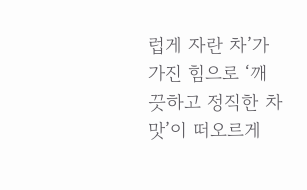럽게 자란 차’가 가진 힘으로 ‘깨끗하고 정직한 차 맛’이 떠오르게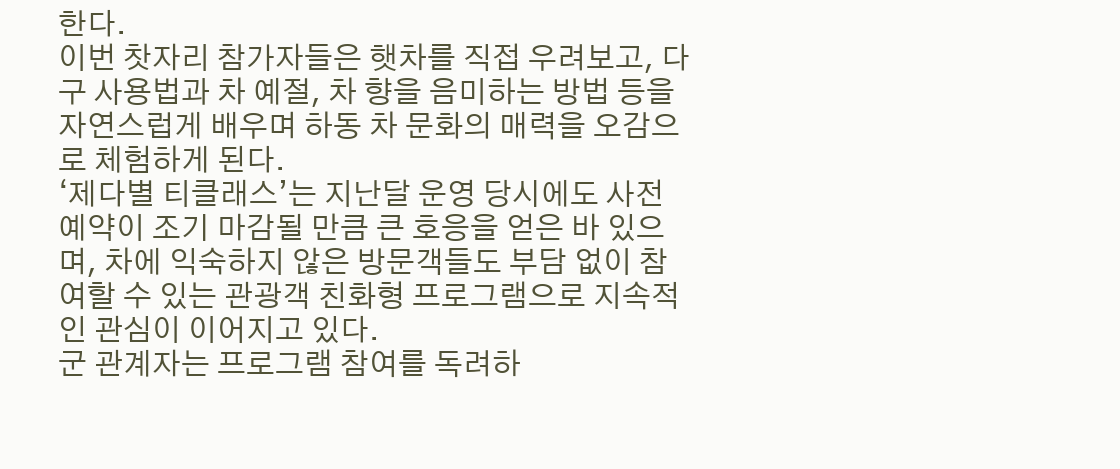한다.
이번 찻자리 참가자들은 햇차를 직접 우려보고, 다구 사용법과 차 예절, 차 향을 음미하는 방법 등을 자연스럽게 배우며 하동 차 문화의 매력을 오감으로 체험하게 된다.
‘제다별 티클래스’는 지난달 운영 당시에도 사전 예약이 조기 마감될 만큼 큰 호응을 얻은 바 있으며, 차에 익숙하지 않은 방문객들도 부담 없이 참여할 수 있는 관광객 친화형 프로그램으로 지속적인 관심이 이어지고 있다.
군 관계자는 프로그램 참여를 독려하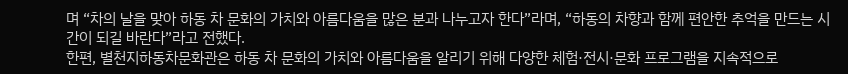며 “차의 날을 맞아 하동 차 문화의 가치와 아름다움을 많은 분과 나누고자 한다”라며, “하동의 차향과 함께 편안한 추억을 만드는 시간이 되길 바란다”라고 전했다.
한편, 별천지하동차문화관은 하동 차 문화의 가치와 아름다움을 알리기 위해 다양한 체험·전시·문화 프로그램을 지속적으로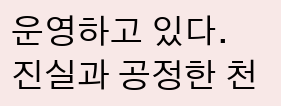운영하고 있다.
진실과 공정한 천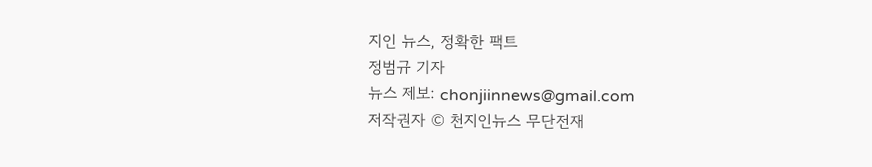지인 뉴스, 정확한 팩트
정범규 기자
뉴스 제보: chonjiinnews@gmail.com
저작권자 © 천지인뉴스 무단전재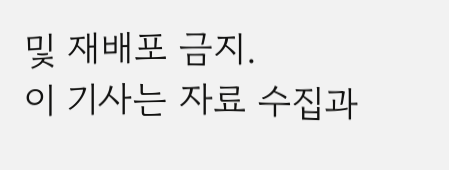및 재배포 금지.
이 기사는 자료 수집과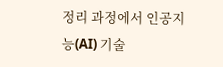정리 과정에서 인공지능(AI) 기술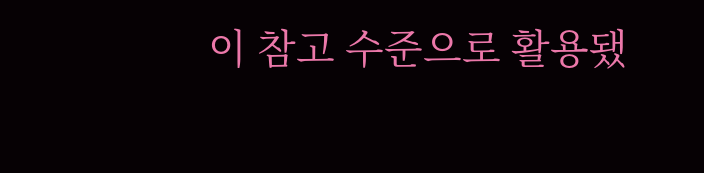이 참고 수준으로 활용됐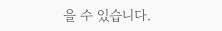을 수 있습니다.